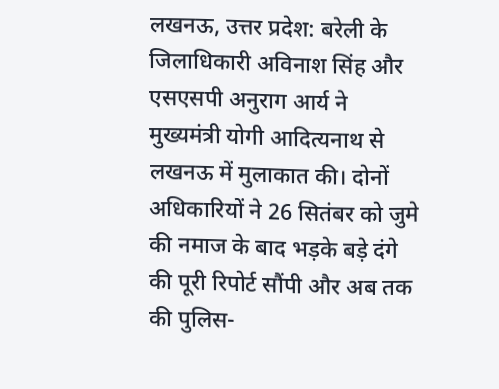लखनऊ, उत्तर प्रदेश: बरेली के जिलाधिकारी अविनाश सिंह और एसएसपी अनुराग आर्य ने मुख्यमंत्री योगी आदित्यनाथ से लखनऊ में मुलाकात की। दोनों अधिकारियों ने 26 सितंबर को जुमे की नमाज के बाद भड़के बड़े दंगे की पूरी रिपोर्ट सौंपी और अब तक की पुलिस-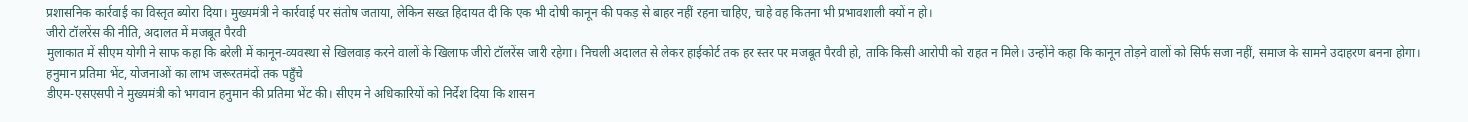प्रशासनिक कार्रवाई का विस्तृत ब्योरा दिया। मुख्यमंत्री ने कार्रवाई पर संतोष जताया, लेकिन सख्त हिदायत दी कि एक भी दोषी कानून की पकड़ से बाहर नहीं रहना चाहिए, चाहे वह कितना भी प्रभावशाली क्यों न हो।
जीरो टॉलरेंस की नीति, अदालत में मजबूत पैरवी
मुलाकात में सीएम योगी ने साफ कहा कि बरेली में कानून-व्यवस्था से खिलवाड़ करने वालों के खिलाफ जीरो टॉलरेंस जारी रहेगा। निचली अदालत से लेकर हाईकोर्ट तक हर स्तर पर मजबूत पैरवी हो, ताकि किसी आरोपी को राहत न मिले। उन्होंने कहा कि कानून तोड़ने वालों को सिर्फ सजा नहीं, समाज के सामने उदाहरण बनना होगा।
हनुमान प्रतिमा भेंट, योजनाओं का लाभ जरूरतमंदों तक पहुँचे
डीएम-एसएसपी ने मुख्यमंत्री को भगवान हनुमान की प्रतिमा भेंट की। सीएम ने अधिकारियों को निर्देश दिया कि शासन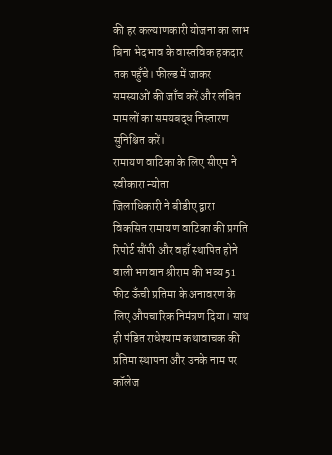की हर कल्याणकारी योजना का लाभ बिना भेदभाव के वास्तविक हकदार तक पहुँचे। फील्ड में जाकर समस्याओं की जाँच करें और लंबित मामलों का समयबद्ध निस्तारण सुनिश्चित करें।
रामायण वाटिका के लिए सीएम ने स्वीकारा न्योता
जिलाधिकारी ने बीडीए द्वारा विकसित रामायण वाटिका की प्रगति रिपोर्ट सौंपी और वहाँ स्थापित होने वाली भगवान श्रीराम की भव्य 51 फीट ऊँची प्रतिमा के अनावरण के लिए औपचारिक निमंत्रण दिया। साथ ही पंडित राधेश्याम कथावाचक की प्रतिमा स्थापना और उनके नाम पर कॉलेज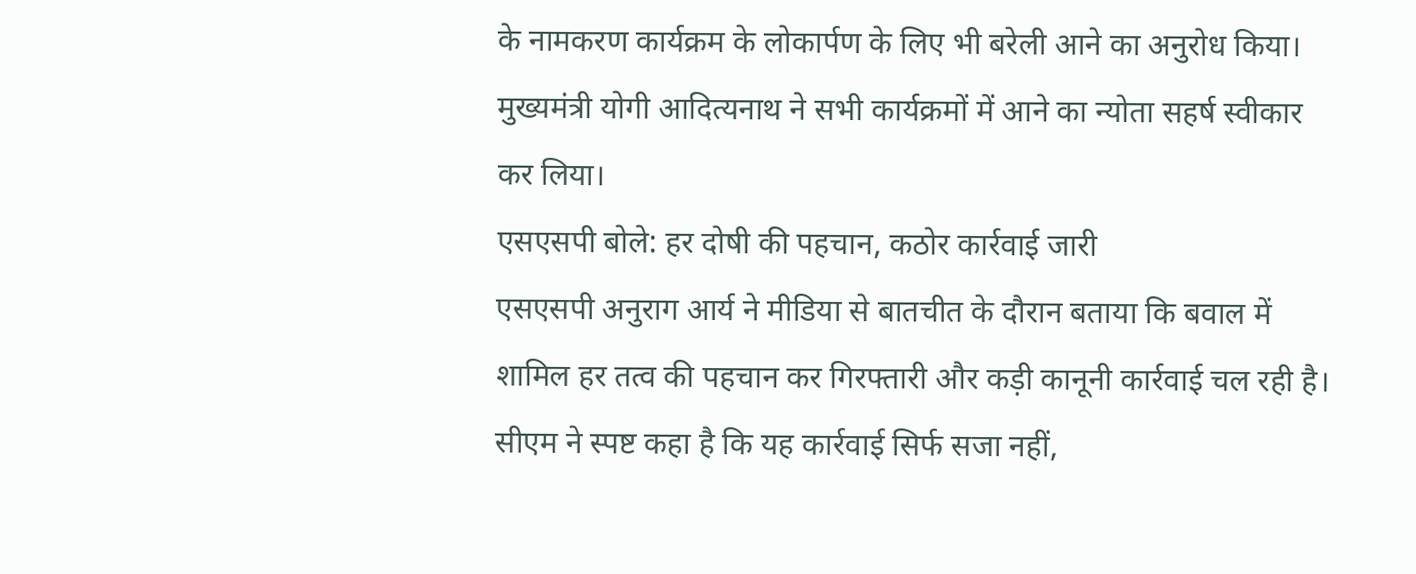के नामकरण कार्यक्रम के लोकार्पण के लिए भी बरेली आने का अनुरोध किया। मुख्यमंत्री योगी आदित्यनाथ ने सभी कार्यक्रमों में आने का न्योता सहर्ष स्वीकार कर लिया।
एसएसपी बोले: हर दोषी की पहचान, कठोर कार्रवाई जारी
एसएसपी अनुराग आर्य ने मीडिया से बातचीत के दौरान बताया कि बवाल में शामिल हर तत्व की पहचान कर गिरफ्तारी और कड़ी कानूनी कार्रवाई चल रही है। सीएम ने स्पष्ट कहा है कि यह कार्रवाई सिर्फ सजा नहीं,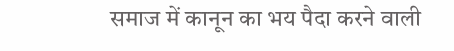समाज में कानून का भय पैदा करने वाली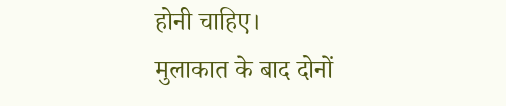होनी चाहिए।
मुलाकात के बाद दोनों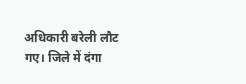अधिकारी बरेली लौट गए। जिले में दंगा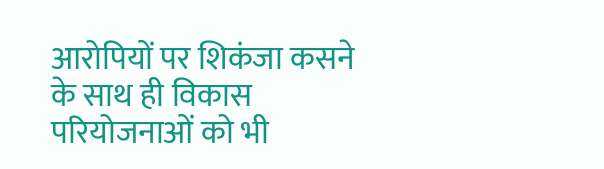आरोपियों पर शिकंजा कसने के साथ ही विकास परियोजनाओं को भी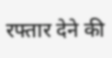रफ्तार देने की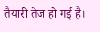तैयारी तेज हो गई है।